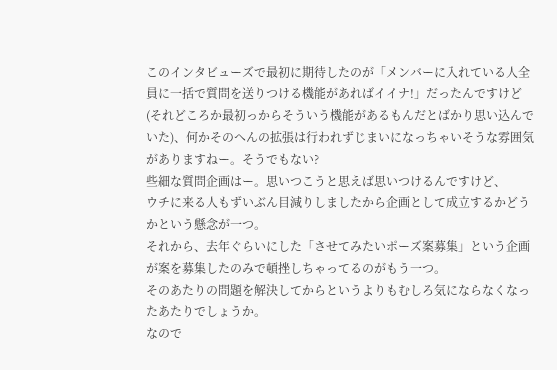このインタビューズで最初に期待したのが「メンバーに入れている人全員に一括で質問を送りつける機能があればイイナ!」だったんですけど(それどころか最初っからそういう機能があるもんだとばかり思い込んでいた)、何かそのへんの拡張は行われずじまいになっちゃいそうな雰囲気がありますねー。そうでもない?
些細な質問企画はー。思いつこうと思えば思いつけるんですけど、
ウチに来る人もずいぶん目減りしましたから企画として成立するかどうかという懸念が一つ。
それから、去年ぐらいにした「させてみたいポーズ案募集」という企画が案を募集したのみで頓挫しちゃってるのがもう一つ。
そのあたりの問題を解決してからというよりもむしろ気にならなくなったあたりでしょうか。
なので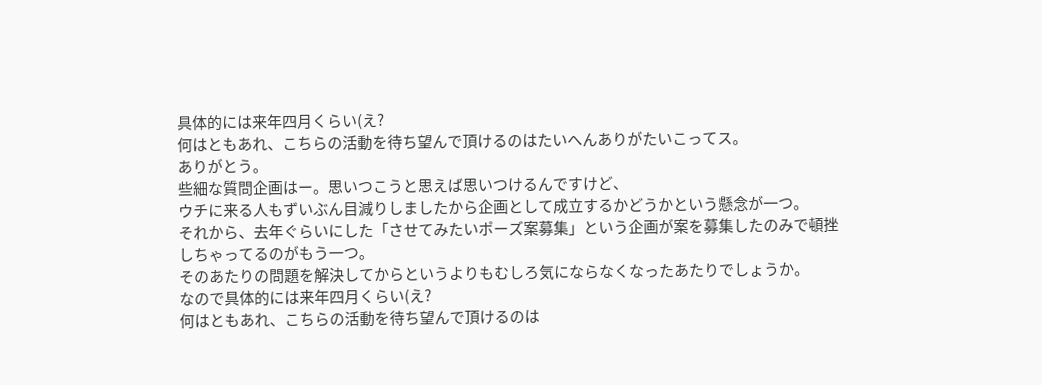具体的には来年四月くらい(え?
何はともあれ、こちらの活動を待ち望んで頂けるのはたいへんありがたいこってス。
ありがとう。
些細な質問企画はー。思いつこうと思えば思いつけるんですけど、
ウチに来る人もずいぶん目減りしましたから企画として成立するかどうかという懸念が一つ。
それから、去年ぐらいにした「させてみたいポーズ案募集」という企画が案を募集したのみで頓挫しちゃってるのがもう一つ。
そのあたりの問題を解決してからというよりもむしろ気にならなくなったあたりでしょうか。
なので具体的には来年四月くらい(え?
何はともあれ、こちらの活動を待ち望んで頂けるのは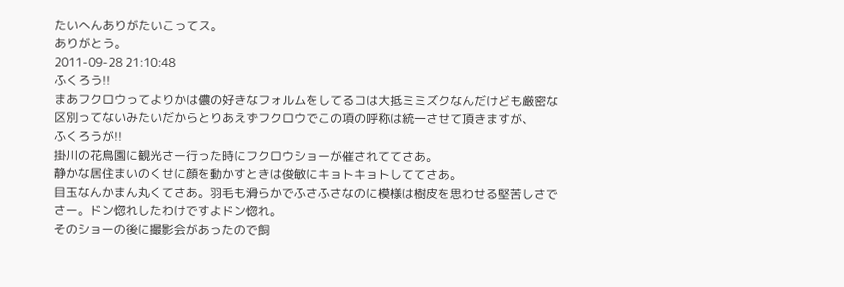たいへんありがたいこってス。
ありがとう。
2011-09-28 21:10:48
ふくろう!!
まあフクロウってよりかは儂の好きなフォルムをしてるコは大抵ミミズクなんだけども厳密な区別ってないみたいだからとりあえずフクロウでこの項の呼称は統一させて頂きますが、
ふくろうが!!
掛川の花鳥園に観光さー行った時にフクロウショーが催されててさあ。
静かな居住まいのくせに顔を動かすときは俊敏にキョトキョトしててさあ。
目玉なんかまん丸くてさあ。羽毛も滑らかでふさふさなのに模様は樹皮を思わせる堅苦しさでさー。ドン惚れしたわけですよドン惚れ。
そのショーの後に撮影会があったので飼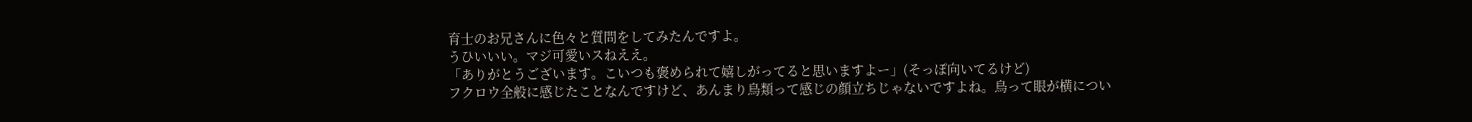育士のお兄さんに色々と質問をしてみたんですよ。
うひいいい。マジ可愛いスねええ。
「ありがとうございます。こいつも褒められて嬉しがってると思いますよー」(そっぽ向いてるけど)
フクロウ全般に感じたことなんですけど、あんまり鳥類って感じの顔立ちじゃないですよね。鳥って眼が横につい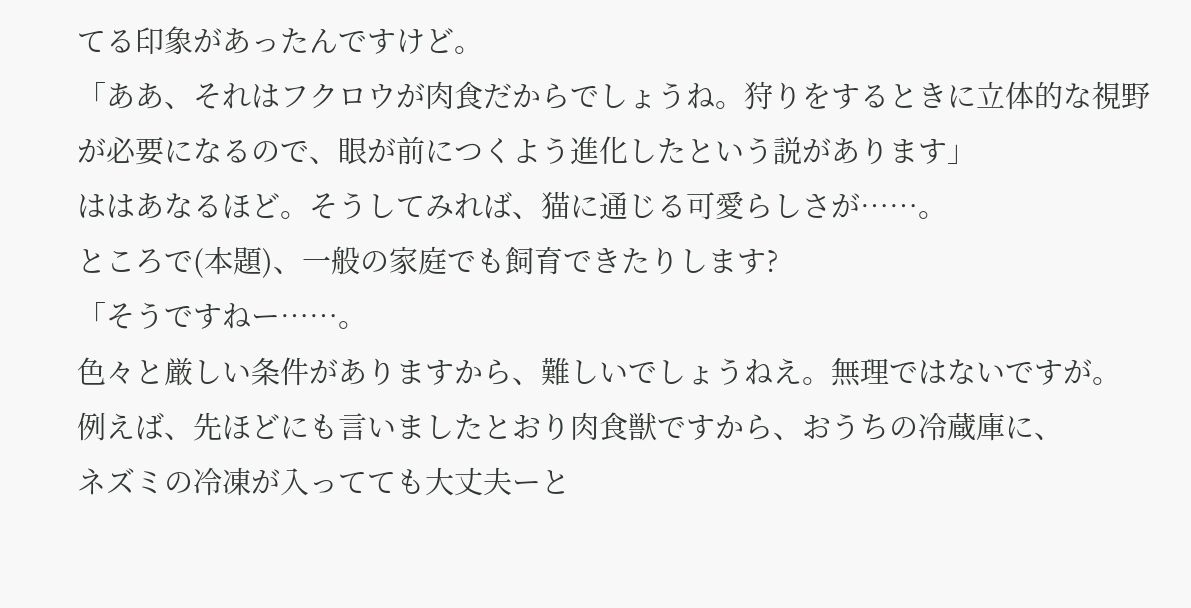てる印象があったんですけど。
「ああ、それはフクロウが肉食だからでしょうね。狩りをするときに立体的な視野が必要になるので、眼が前につくよう進化したという説があります」
ははあなるほど。そうしてみれば、猫に通じる可愛らしさが……。
ところで(本題)、一般の家庭でも飼育できたりします?
「そうですねー……。
色々と厳しい条件がありますから、難しいでしょうねえ。無理ではないですが。
例えば、先ほどにも言いましたとおり肉食獣ですから、おうちの冷蔵庫に、
ネズミの冷凍が入ってても大丈夫ーと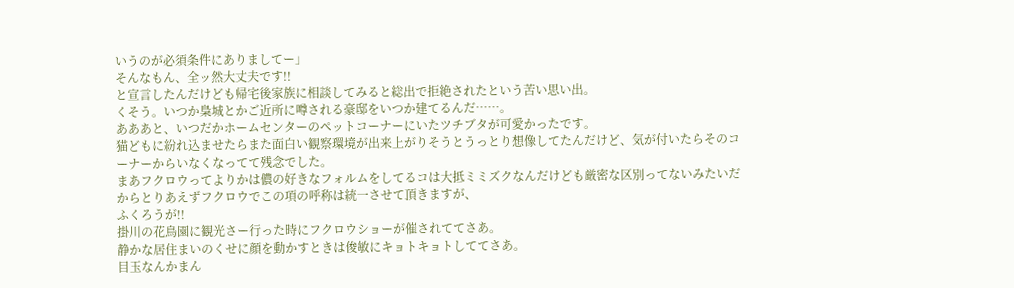いうのが必須条件にありましてー」
そんなもん、全ッ然大丈夫です!!
と宣言したんだけども帰宅後家族に相談してみると総出で拒絶されたという苦い思い出。
くそう。いつか梟城とかご近所に噂される豪邸をいつか建てるんだ……。
あああと、いつだかホームセンターのペットコーナーにいたツチブタが可愛かったです。
猫どもに紛れ込ませたらまた面白い観察環境が出来上がりそうとうっとり想像してたんだけど、気が付いたらそのコーナーからいなくなってて残念でした。
まあフクロウってよりかは儂の好きなフォルムをしてるコは大抵ミミズクなんだけども厳密な区別ってないみたいだからとりあえずフクロウでこの項の呼称は統一させて頂きますが、
ふくろうが!!
掛川の花鳥園に観光さー行った時にフクロウショーが催されててさあ。
静かな居住まいのくせに顔を動かすときは俊敏にキョトキョトしててさあ。
目玉なんかまん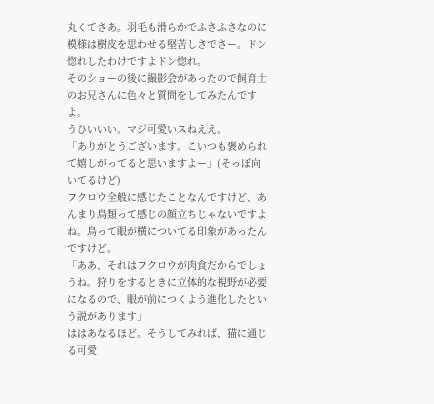丸くてさあ。羽毛も滑らかでふさふさなのに模様は樹皮を思わせる堅苦しさでさー。ドン惚れしたわけですよドン惚れ。
そのショーの後に撮影会があったので飼育士のお兄さんに色々と質問をしてみたんですよ。
うひいいい。マジ可愛いスねええ。
「ありがとうございます。こいつも褒められて嬉しがってると思いますよー」(そっぽ向いてるけど)
フクロウ全般に感じたことなんですけど、あんまり鳥類って感じの顔立ちじゃないですよね。鳥って眼が横についてる印象があったんですけど。
「ああ、それはフクロウが肉食だからでしょうね。狩りをするときに立体的な視野が必要になるので、眼が前につくよう進化したという説があります」
ははあなるほど。そうしてみれば、猫に通じる可愛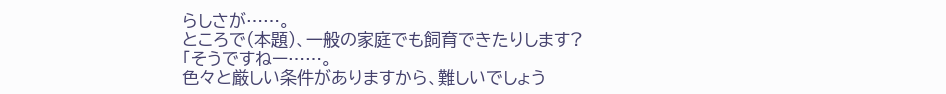らしさが……。
ところで(本題)、一般の家庭でも飼育できたりします?
「そうですねー……。
色々と厳しい条件がありますから、難しいでしょう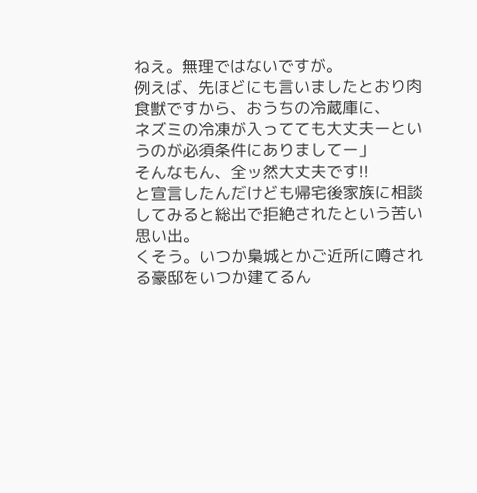ねえ。無理ではないですが。
例えば、先ほどにも言いましたとおり肉食獣ですから、おうちの冷蔵庫に、
ネズミの冷凍が入ってても大丈夫ーというのが必須条件にありましてー」
そんなもん、全ッ然大丈夫です!!
と宣言したんだけども帰宅後家族に相談してみると総出で拒絶されたという苦い思い出。
くそう。いつか梟城とかご近所に噂される豪邸をいつか建てるん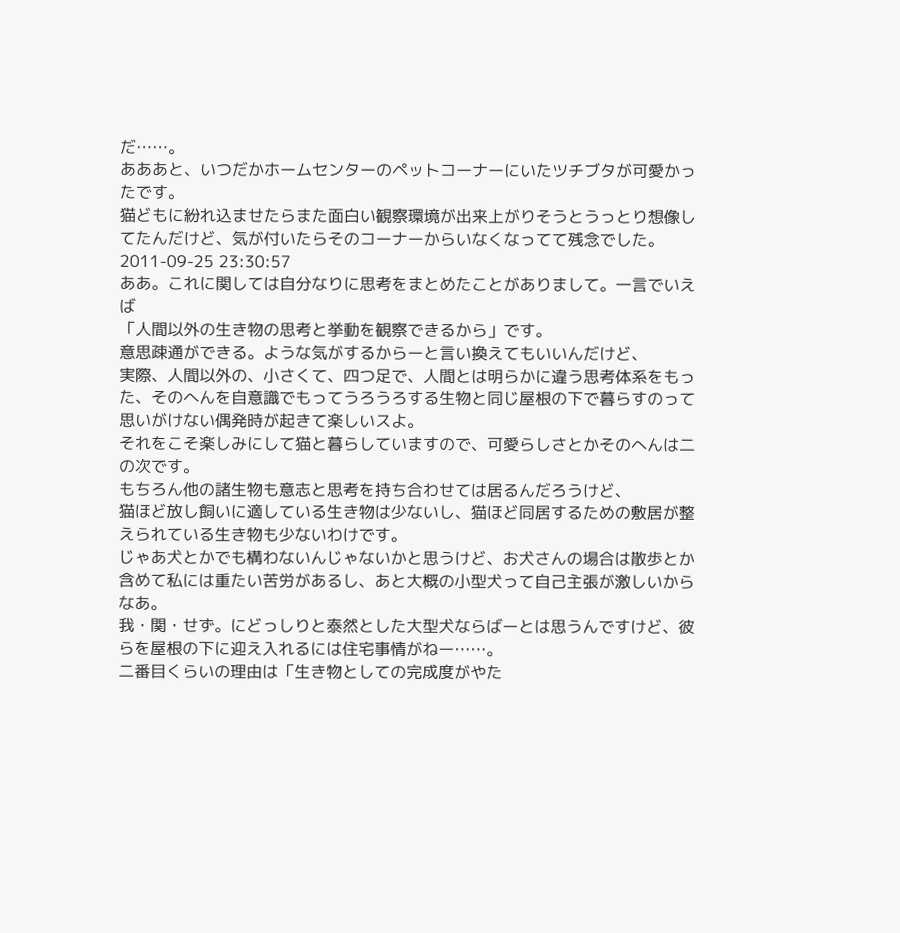だ……。
あああと、いつだかホームセンターのペットコーナーにいたツチブタが可愛かったです。
猫どもに紛れ込ませたらまた面白い観察環境が出来上がりそうとうっとり想像してたんだけど、気が付いたらそのコーナーからいなくなってて残念でした。
2011-09-25 23:30:57
ああ。これに関しては自分なりに思考をまとめたことがありまして。一言でいえば
「人間以外の生き物の思考と挙動を観察できるから」です。
意思疎通ができる。ような気がするからーと言い換えてもいいんだけど、
実際、人間以外の、小さくて、四つ足で、人間とは明らかに違う思考体系をもった、そのへんを自意識でもってうろうろする生物と同じ屋根の下で暮らすのって思いがけない偶発時が起きて楽しいスよ。
それをこそ楽しみにして猫と暮らしていますので、可愛らしさとかそのへんは二の次です。
もちろん他の諸生物も意志と思考を持ち合わせては居るんだろうけど、
猫ほど放し飼いに適している生き物は少ないし、猫ほど同居するための敷居が整えられている生き物も少ないわけです。
じゃあ犬とかでも構わないんじゃないかと思うけど、お犬さんの場合は散歩とか含めて私には重たい苦労があるし、あと大概の小型犬って自己主張が激しいからなあ。
我・関・せず。にどっしりと泰然とした大型犬ならばーとは思うんですけど、彼らを屋根の下に迎え入れるには住宅事情がねー……。
二番目くらいの理由は「生き物としての完成度がやた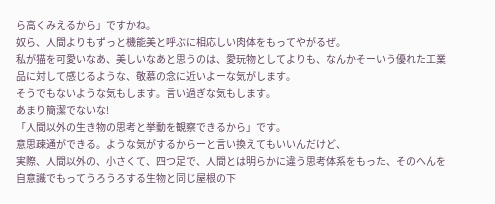ら高くみえるから」ですかね。
奴ら、人間よりもずっと機能美と呼ぶに相応しい肉体をもってやがるぜ。
私が猫を可愛いなあ、美しいなあと思うのは、愛玩物としてよりも、なんかそーいう優れた工業品に対して感じるような、敬慕の念に近いよーな気がします。
そうでもないような気もします。言い過ぎな気もします。
あまり簡潔でないな!
「人間以外の生き物の思考と挙動を観察できるから」です。
意思疎通ができる。ような気がするからーと言い換えてもいいんだけど、
実際、人間以外の、小さくて、四つ足で、人間とは明らかに違う思考体系をもった、そのへんを自意識でもってうろうろする生物と同じ屋根の下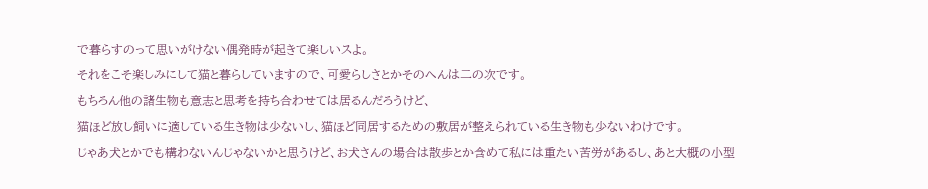で暮らすのって思いがけない偶発時が起きて楽しいスよ。
それをこそ楽しみにして猫と暮らしていますので、可愛らしさとかそのへんは二の次です。
もちろん他の諸生物も意志と思考を持ち合わせては居るんだろうけど、
猫ほど放し飼いに適している生き物は少ないし、猫ほど同居するための敷居が整えられている生き物も少ないわけです。
じゃあ犬とかでも構わないんじゃないかと思うけど、お犬さんの場合は散歩とか含めて私には重たい苦労があるし、あと大概の小型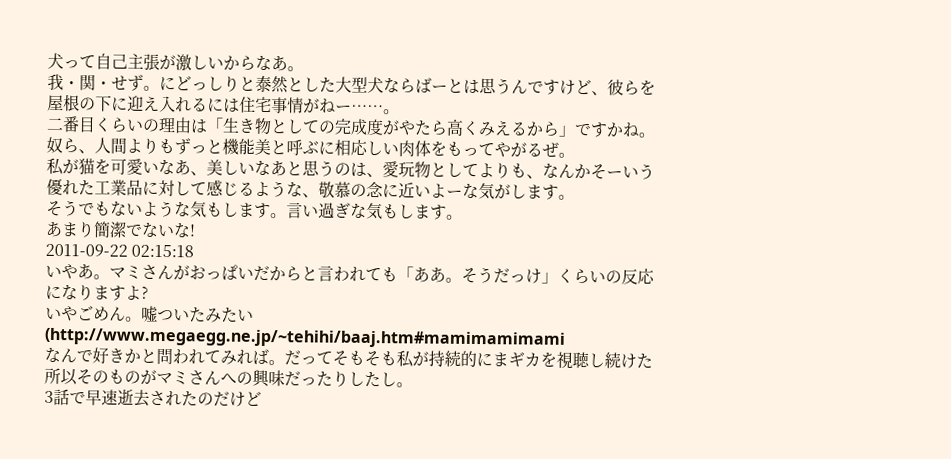犬って自己主張が激しいからなあ。
我・関・せず。にどっしりと泰然とした大型犬ならばーとは思うんですけど、彼らを屋根の下に迎え入れるには住宅事情がねー……。
二番目くらいの理由は「生き物としての完成度がやたら高くみえるから」ですかね。
奴ら、人間よりもずっと機能美と呼ぶに相応しい肉体をもってやがるぜ。
私が猫を可愛いなあ、美しいなあと思うのは、愛玩物としてよりも、なんかそーいう優れた工業品に対して感じるような、敬慕の念に近いよーな気がします。
そうでもないような気もします。言い過ぎな気もします。
あまり簡潔でないな!
2011-09-22 02:15:18
いやあ。マミさんがおっぱいだからと言われても「ああ。そうだっけ」くらいの反応になりますよ?
いやごめん。嘘ついたみたい(http://www.megaegg.ne.jp/~tehihi/baaj.htm#mamimamimami
なんで好きかと問われてみれば。だってそもそも私が持続的にまギカを視聴し続けた所以そのものがマミさんへの興味だったりしたし。
3話で早速逝去されたのだけど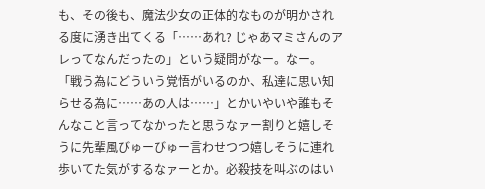も、その後も、魔法少女の正体的なものが明かされる度に湧き出てくる「……あれ? じゃあマミさんのアレってなんだったの」という疑問がなー。なー。
「戦う為にどういう覚悟がいるのか、私達に思い知らせる為に……あの人は……」とかいやいや誰もそんなこと言ってなかったと思うなァー割りと嬉しそうに先輩風びゅーびゅー言わせつつ嬉しそうに連れ歩いてた気がするなァーとか。必殺技を叫ぶのはい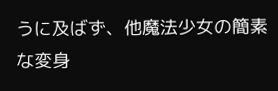うに及ばず、他魔法少女の簡素な変身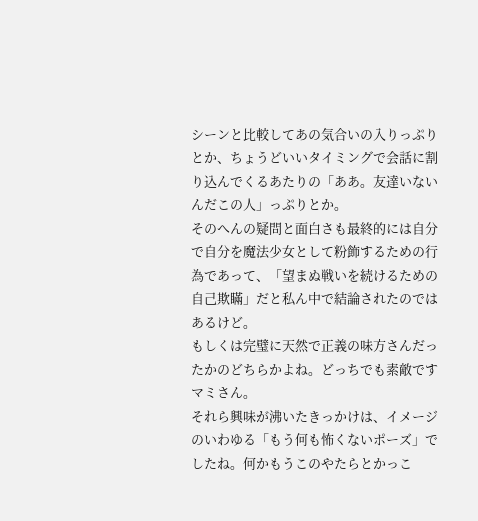シーンと比較してあの気合いの入りっぷりとか、ちょうどいいタイミングで会話に割り込んでくるあたりの「ああ。友達いないんだこの人」っぷりとか。
そのへんの疑問と面白さも最終的には自分で自分を魔法少女として粉飾するための行為であって、「望まぬ戦いを続けるための自己欺瞞」だと私ん中で結論されたのではあるけど。
もしくは完璧に天然で正義の味方さんだったかのどちらかよね。どっちでも素敵ですマミさん。
それら興味が沸いたきっかけは、イメージのいわゆる「もう何も怖くないポーズ」でしたね。何かもうこのやたらとかっこ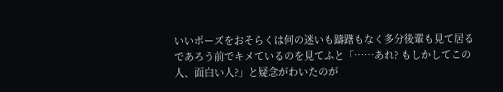いいポーズをおそらくは何の迷いも躊躇もなく多分後輩も見て居るであろう前でキメているのを見てふと「……あれ? もしかしてこの人、面白い人?」と疑念がわいたのが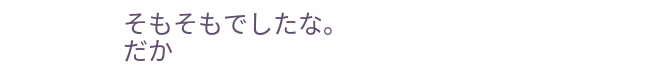そもそもでしたな。
だか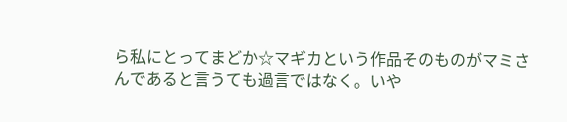ら私にとってまどか☆マギカという作品そのものがマミさんであると言うても過言ではなく。いや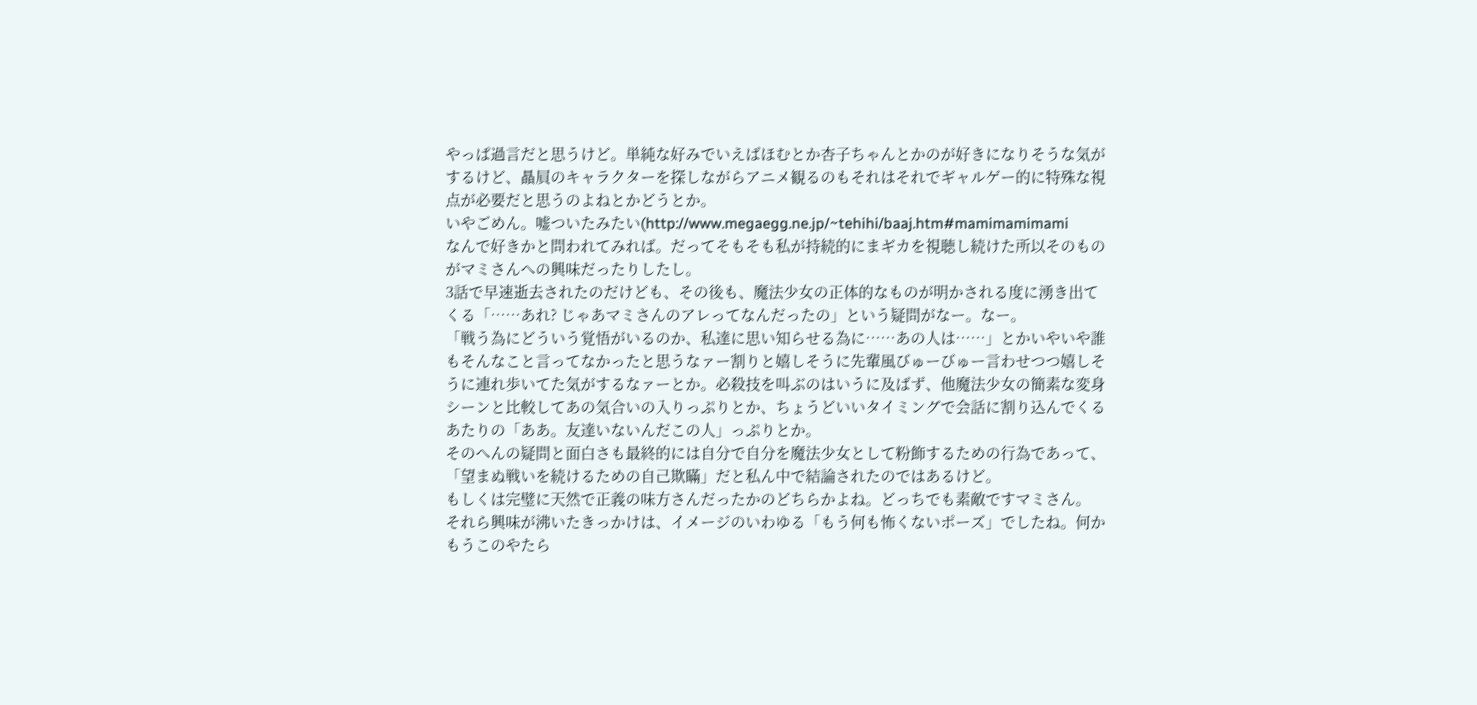やっぱ過言だと思うけど。単純な好みでいえばほむとか杏子ちゃんとかのが好きになりそうな気がするけど、贔屓のキャラクターを探しながらアニメ観るのもそれはそれでギャルゲー的に特殊な視点が必要だと思うのよねとかどうとか。
いやごめん。嘘ついたみたい(http://www.megaegg.ne.jp/~tehihi/baaj.htm#mamimamimami
なんで好きかと問われてみれば。だってそもそも私が持続的にまギカを視聴し続けた所以そのものがマミさんへの興味だったりしたし。
3話で早速逝去されたのだけども、その後も、魔法少女の正体的なものが明かされる度に湧き出てくる「……あれ? じゃあマミさんのアレってなんだったの」という疑問がなー。なー。
「戦う為にどういう覚悟がいるのか、私達に思い知らせる為に……あの人は……」とかいやいや誰もそんなこと言ってなかったと思うなァー割りと嬉しそうに先輩風びゅーびゅー言わせつつ嬉しそうに連れ歩いてた気がするなァーとか。必殺技を叫ぶのはいうに及ばず、他魔法少女の簡素な変身シーンと比較してあの気合いの入りっぷりとか、ちょうどいいタイミングで会話に割り込んでくるあたりの「ああ。友達いないんだこの人」っぷりとか。
そのへんの疑問と面白さも最終的には自分で自分を魔法少女として粉飾するための行為であって、「望まぬ戦いを続けるための自己欺瞞」だと私ん中で結論されたのではあるけど。
もしくは完璧に天然で正義の味方さんだったかのどちらかよね。どっちでも素敵ですマミさん。
それら興味が沸いたきっかけは、イメージのいわゆる「もう何も怖くないポーズ」でしたね。何かもうこのやたら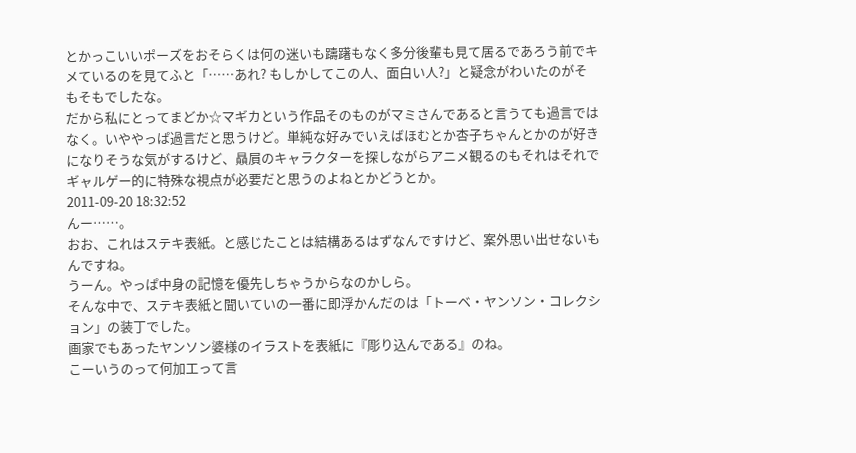とかっこいいポーズをおそらくは何の迷いも躊躇もなく多分後輩も見て居るであろう前でキメているのを見てふと「……あれ? もしかしてこの人、面白い人?」と疑念がわいたのがそもそもでしたな。
だから私にとってまどか☆マギカという作品そのものがマミさんであると言うても過言ではなく。いややっぱ過言だと思うけど。単純な好みでいえばほむとか杏子ちゃんとかのが好きになりそうな気がするけど、贔屓のキャラクターを探しながらアニメ観るのもそれはそれでギャルゲー的に特殊な視点が必要だと思うのよねとかどうとか。
2011-09-20 18:32:52
んー……。
おお、これはステキ表紙。と感じたことは結構あるはずなんですけど、案外思い出せないもんですね。
うーん。やっぱ中身の記憶を優先しちゃうからなのかしら。
そんな中で、ステキ表紙と聞いていの一番に即浮かんだのは「トーベ・ヤンソン・コレクション」の装丁でした。
画家でもあったヤンソン婆様のイラストを表紙に『彫り込んである』のね。
こーいうのって何加工って言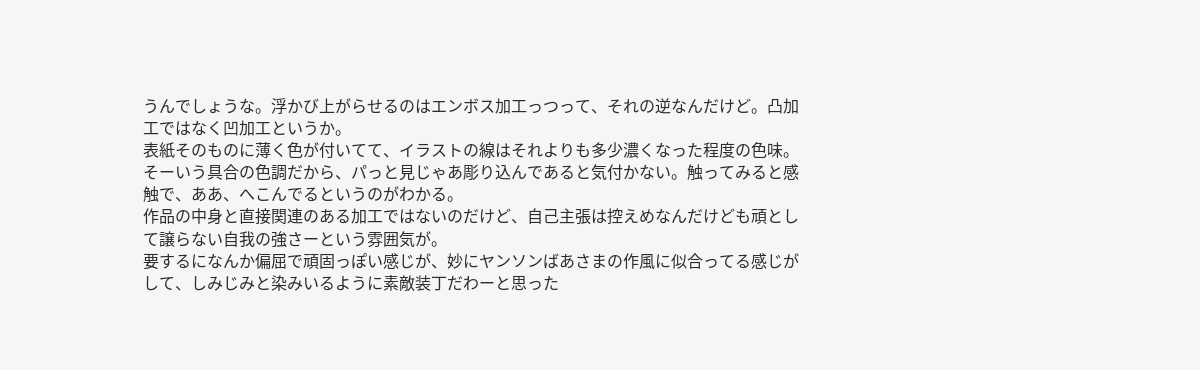うんでしょうな。浮かび上がらせるのはエンボス加工っつって、それの逆なんだけど。凸加工ではなく凹加工というか。
表紙そのものに薄く色が付いてて、イラストの線はそれよりも多少濃くなった程度の色味。
そーいう具合の色調だから、パっと見じゃあ彫り込んであると気付かない。触ってみると感触で、ああ、へこんでるというのがわかる。
作品の中身と直接関連のある加工ではないのだけど、自己主張は控えめなんだけども頑として譲らない自我の強さーという雰囲気が。
要するになんか偏屈で頑固っぽい感じが、妙にヤンソンばあさまの作風に似合ってる感じがして、しみじみと染みいるように素敵装丁だわーと思った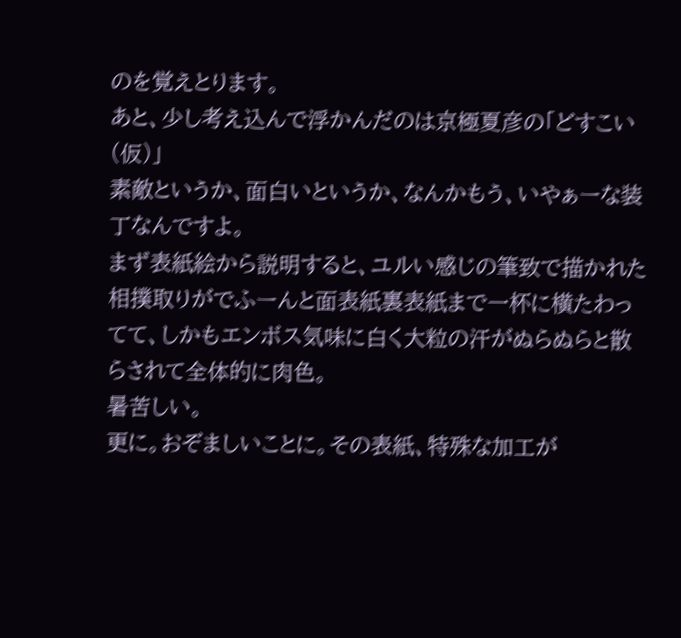のを覚えとります。
あと、少し考え込んで浮かんだのは京極夏彦の「どすこい(仮)」
素敵というか、面白いというか、なんかもう、いやぁーな装丁なんですよ。
まず表紙絵から説明すると、ユルい感じの筆致で描かれた相撲取りがでふーんと面表紙裏表紙まで一杯に横たわってて、しかもエンボス気味に白く大粒の汗がぬらぬらと散らされて全体的に肉色。
暑苦しい。
更に。おぞましいことに。その表紙、特殊な加工が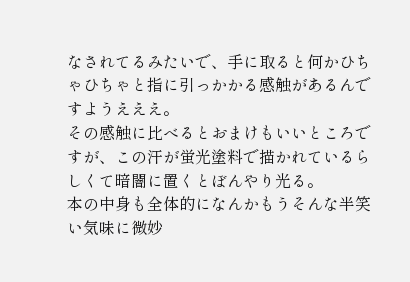なされてるみたいで、手に取ると何かひちゃひちゃと指に引っかかる感触があるんですようえええ。
その感触に比べるとおまけもいいところですが、この汗が蛍光塗料で描かれているらしくて暗闇に置くとぼんやり光る。
本の中身も全体的になんかもうそんな半笑い気味に微妙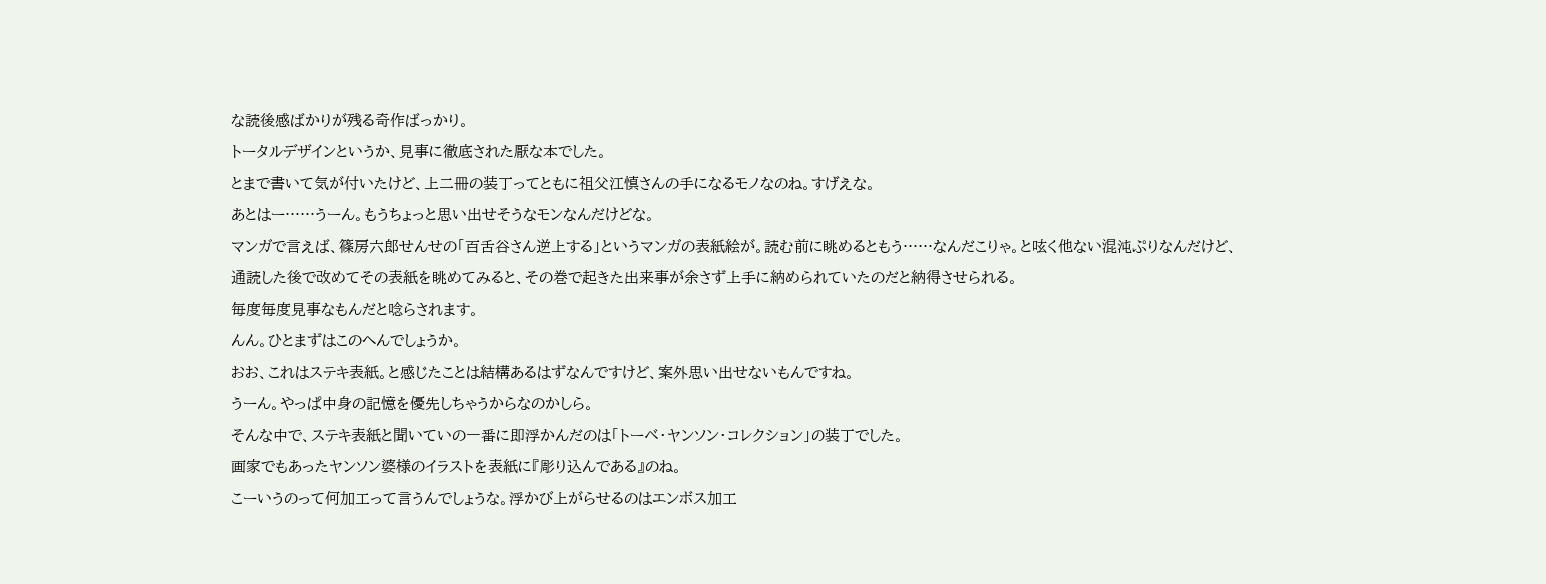な読後感ばかりが残る奇作ばっかり。
トータルデザインというか、見事に徹底された厭な本でした。
とまで書いて気が付いたけど、上二冊の装丁ってともに祖父江慎さんの手になるモノなのね。すげえな。
あとはー……うーん。もうちょっと思い出せそうなモンなんだけどな。
マンガで言えば、篠房六郎せんせの「百舌谷さん逆上する」というマンガの表紙絵が。読む前に眺めるともう……なんだこりゃ。と呟く他ない混沌ぷりなんだけど、通読した後で改めてその表紙を眺めてみると、その巻で起きた出来事が余さず上手に納められていたのだと納得させられる。
毎度毎度見事なもんだと唸らされます。
んん。ひとまずはこのへんでしょうか。
おお、これはステキ表紙。と感じたことは結構あるはずなんですけど、案外思い出せないもんですね。
うーん。やっぱ中身の記憶を優先しちゃうからなのかしら。
そんな中で、ステキ表紙と聞いていの一番に即浮かんだのは「トーベ・ヤンソン・コレクション」の装丁でした。
画家でもあったヤンソン婆様のイラストを表紙に『彫り込んである』のね。
こーいうのって何加工って言うんでしょうな。浮かび上がらせるのはエンボス加工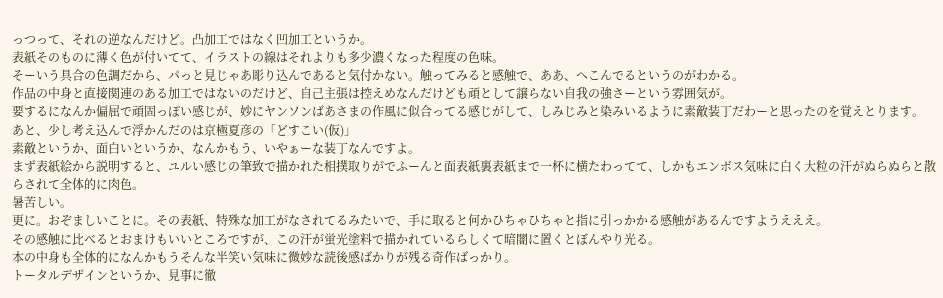っつって、それの逆なんだけど。凸加工ではなく凹加工というか。
表紙そのものに薄く色が付いてて、イラストの線はそれよりも多少濃くなった程度の色味。
そーいう具合の色調だから、パっと見じゃあ彫り込んであると気付かない。触ってみると感触で、ああ、へこんでるというのがわかる。
作品の中身と直接関連のある加工ではないのだけど、自己主張は控えめなんだけども頑として譲らない自我の強さーという雰囲気が。
要するになんか偏屈で頑固っぽい感じが、妙にヤンソンばあさまの作風に似合ってる感じがして、しみじみと染みいるように素敵装丁だわーと思ったのを覚えとります。
あと、少し考え込んで浮かんだのは京極夏彦の「どすこい(仮)」
素敵というか、面白いというか、なんかもう、いやぁーな装丁なんですよ。
まず表紙絵から説明すると、ユルい感じの筆致で描かれた相撲取りがでふーんと面表紙裏表紙まで一杯に横たわってて、しかもエンボス気味に白く大粒の汗がぬらぬらと散らされて全体的に肉色。
暑苦しい。
更に。おぞましいことに。その表紙、特殊な加工がなされてるみたいで、手に取ると何かひちゃひちゃと指に引っかかる感触があるんですようえええ。
その感触に比べるとおまけもいいところですが、この汗が蛍光塗料で描かれているらしくて暗闇に置くとぼんやり光る。
本の中身も全体的になんかもうそんな半笑い気味に微妙な読後感ばかりが残る奇作ばっかり。
トータルデザインというか、見事に徹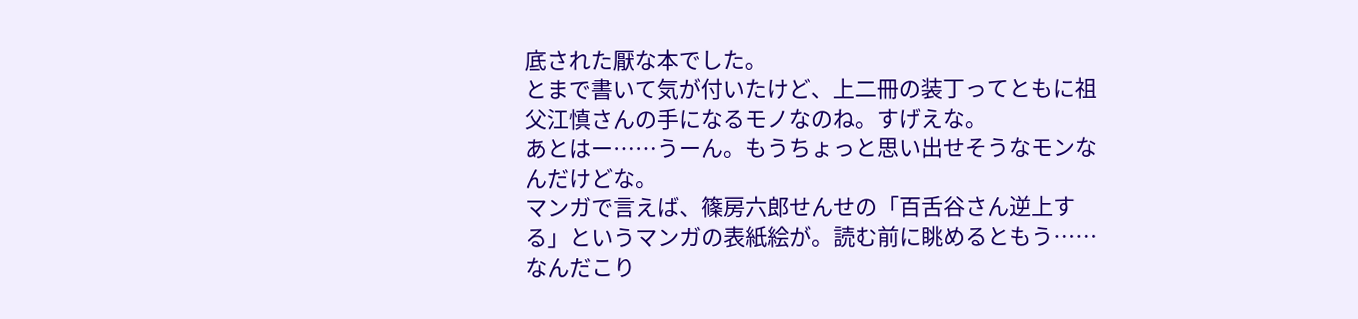底された厭な本でした。
とまで書いて気が付いたけど、上二冊の装丁ってともに祖父江慎さんの手になるモノなのね。すげえな。
あとはー……うーん。もうちょっと思い出せそうなモンなんだけどな。
マンガで言えば、篠房六郎せんせの「百舌谷さん逆上する」というマンガの表紙絵が。読む前に眺めるともう……なんだこり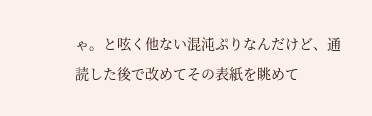ゃ。と呟く他ない混沌ぷりなんだけど、通読した後で改めてその表紙を眺めて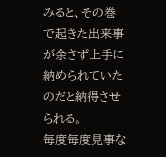みると、その巻で起きた出来事が余さず上手に納められていたのだと納得させられる。
毎度毎度見事な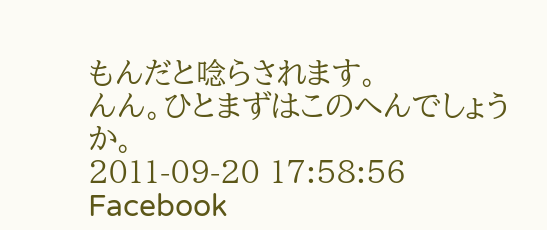もんだと唸らされます。
んん。ひとまずはこのへんでしょうか。
2011-09-20 17:58:56
Facebook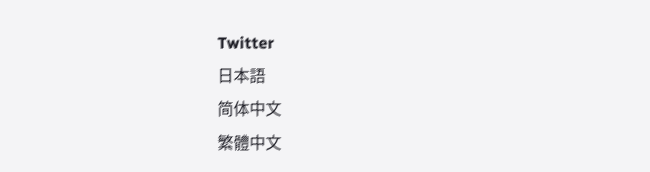Twitter
日本語
简体中文
繁體中文